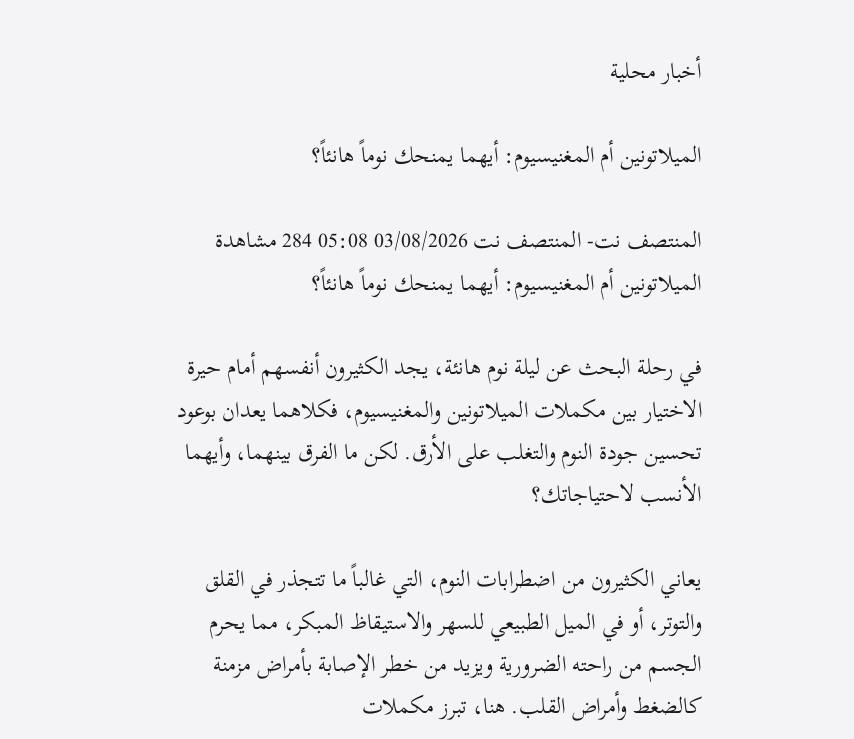أخبار محلية

الميلاتونين أم المغنيسيوم: أيهما يمنحك نوماً هانئاً؟

المنتصف نت- المنتصف نت 03/08/2026 05:08 284 مشاهدة
الميلاتونين أم المغنيسيوم: أيهما يمنحك نوماً هانئاً؟

في رحلة البحث عن ليلة نوم هانئة، يجد الكثيرون أنفسهم أمام حيرة الاختيار بين مكملات الميلاتونين والمغنيسيوم، فكلاهما يعدان بوعود تحسين جودة النوم والتغلب على الأرق. لكن ما الفرق بينهما، وأيهما الأنسب لاحتياجاتك؟

يعاني الكثيرون من اضطرابات النوم، التي غالباً ما تتجذر في القلق والتوتر، أو في الميل الطبيعي للسهر والاستيقاظ المبكر، مما يحرم الجسم من راحته الضرورية ويزيد من خطر الإصابة بأمراض مزمنة كالضغط وأمراض القلب. هنا، تبرز مكملات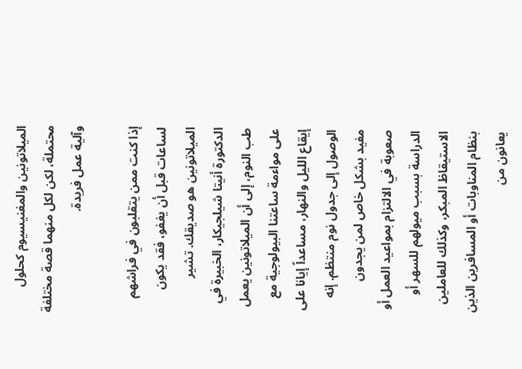الميلاتونين والمغنيسيوم كحلول محتملة، لكن لكل منهما قصة مختلفة وآلية عمل فريدة.

إذا كنت ممن يتقلبون في فراشهم لساعات قبل أن يغفو، فقد يكون الميلاتونين هو صديقك. تشير الدكتورة أنيتا شيلجيكار، الخبيرة في طب النوم، إلى أن الميلاتونين يعمل على مواءمة ساعتنا البيولوجية مع إيقاع الليل والنهار، مساعداً إيانا على الوصول إلى جدول نوم منتظم. إنه مفيد بشكل خاص لمن يجدون صعوبة في الالتزام بمواعيد العمل أو الدراسة بسبب ميولهم للسهر أو الاستيقاظ المبكر، وكذلك للعاملين بنظام المناوبات أو المسافرين الذين يعانون من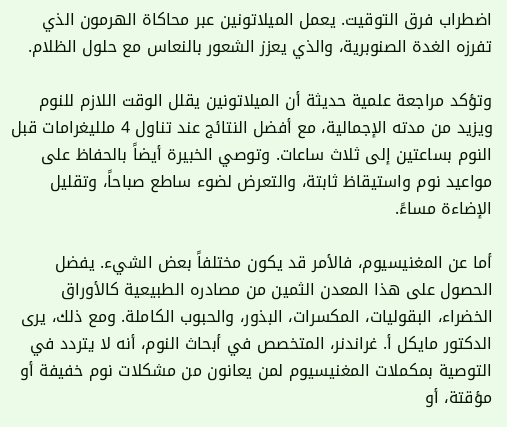اضطراب فرق التوقيت. يعمل الميلاتونين عبر محاكاة الهرمون الذي تفرزه الغدة الصنوبرية، والذي يعزز الشعور بالنعاس مع حلول الظلام.

وتؤكد مراجعة علمية حديثة أن الميلاتونين يقلل الوقت اللازم للنوم ويزيد من مدته الإجمالية، مع أفضل النتائج عند تناول 4 ملليغرامات قبل النوم بساعتين إلى ثلاث ساعات. وتوصي الخبيرة أيضاً بالحفاظ على مواعيد نوم واستيقاظ ثابتة، والتعرض لضوء ساطع صباحاً، وتقليل الإضاءة مساءً.

أما عن المغنيسيوم، فالأمر قد يكون مختلفاً بعض الشيء. يفضل الحصول على هذا المعدن الثمين من مصادره الطبيعية كالأوراق الخضراء، البقوليات، المكسرات، البذور، والحبوب الكاملة. ومع ذلك، يرى الدكتور مايكل أ. غراندنر، المتخصص في أبحاث النوم، أنه لا يتردد في التوصية بمكملات المغنيسيوم لمن يعانون من مشكلات نوم خفيفة أو مؤقتة، أو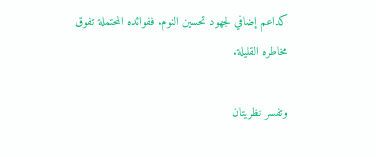كداعم إضافي لجهود تحسين النوم. ففوائده المحتملة تفوق مخاطره القليلة.

وتفسر نظريتان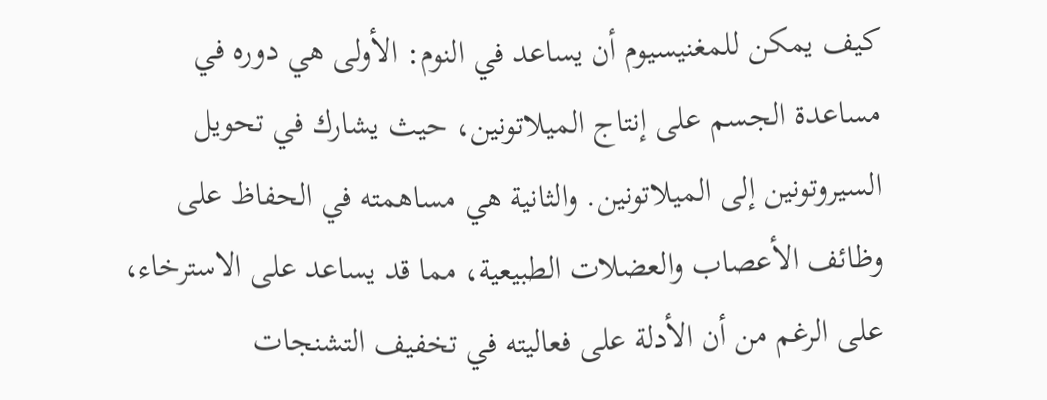كيف يمكن للمغنيسيوم أن يساعد في النوم: الأولى هي دوره في مساعدة الجسم على إنتاج الميلاتونين، حيث يشارك في تحويل السيروتونين إلى الميلاتونين. والثانية هي مساهمته في الحفاظ على وظائف الأعصاب والعضلات الطبيعية، مما قد يساعد على الاسترخاء، على الرغم من أن الأدلة على فعاليته في تخفيف التشنجات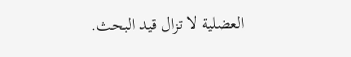العضلية لا تزال قيد البحث.